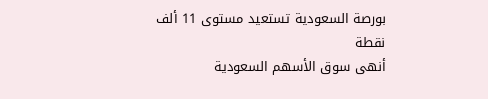بورصة السعودية تستعيد مستوى 11 ألف نقطة
أنهى سوق الأسهم السعودية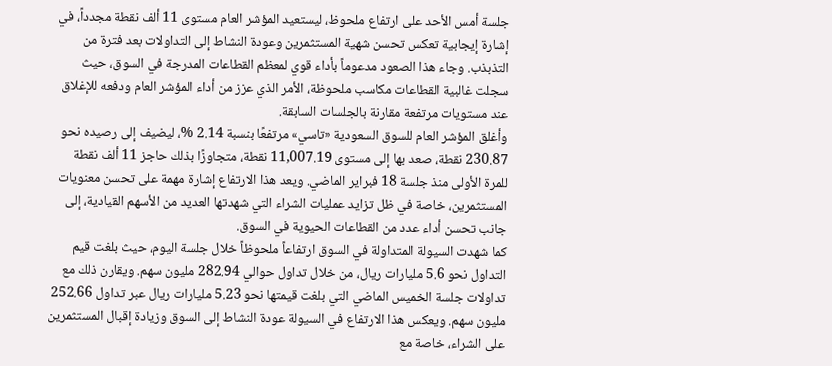جلسة أمس الأحد على ارتفاع ملحوظ، ليستعيد المؤشر العام مستوى 11 ألف نقطة مجدداً، في إشارة إيجابية تعكس تحسن شهية المستثمرين وعودة النشاط إلى التداولات بعد فترة من التذبذب. وجاء هذا الصعود مدعوماً بأداء قوي لمعظم القطاعات المدرجة في السوق، حيث سجلت غالبية القطاعات مكاسب ملحوظة، الأمر الذي عزز من أداء المؤشر العام ودفعه للإغلاق عند مستويات مرتفعة مقارنة بالجلسات السابقة.
وأغلق المؤشر العام للسوق السعودية «تاسي» مرتفعًا بنسبة 2.14 %، ليضيف إلى رصيده نحو 230.87 نقطة، صعد بها إلى مستوى 11,007.19 نقطة، متجاوزًا بذلك حاجز 11 ألف نقطة للمرة الأولى منذ جلسة 18 فبراير الماضي. ويعد هذا الارتفاع إشارة مهمة على تحسن معنويات المستثمرين، خاصة في ظل تزايد عمليات الشراء التي شهدتها العديد من الأسهم القيادية، إلى جانب تحسن أداء عدد من القطاعات الحيوية في السوق.
كما شهدت السيولة المتداولة في السوق ارتفاعاً ملحوظاً خلال جلسة اليوم، حيث بلغت قيم التداول نحو 5.6 مليارات ريال، من خلال تداول حوالي 282.94 مليون سهم. ويقارن ذلك مع تداولات جلسة الخميس الماضي التي بلغت قيمتها نحو 5.23 مليارات ريال عبر تداول 252.66 مليون سهم. ويعكس هذا الارتفاع في السيولة عودة النشاط إلى السوق وزيادة إقبال المستثمرين على الشراء، خاصة مع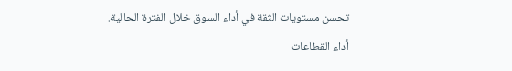تحسن مستويات الثقة في أداء السوق خلال الفترة الحالية.
أداء القطاعات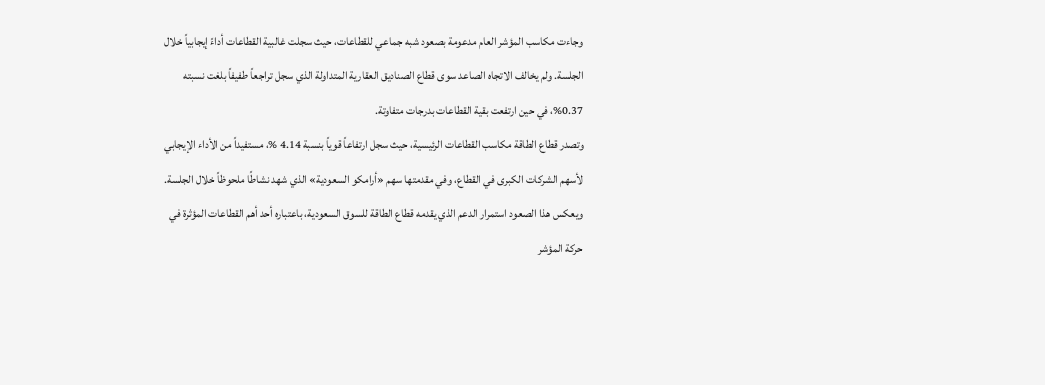وجاءت مكاسب المؤشر العام مدعومة بصعود شبه جماعي للقطاعات، حيث سجلت غالبية القطاعات أداءً إيجابياً خلال الجلسة. ولم يخالف الاتجاه الصاعد سوى قطاع الصناديق العقارية المتداولة الذي سجل تراجعاً طفيفاً بلغت نسبته 0.37%، في حين ارتفعت بقية القطاعات بدرجات متفاوتة.
وتصدر قطاع الطاقة مكاسب القطاعات الرئيسية، حيث سجل ارتفاعاً قوياً بنسبة 4.14 %، مستفيداً من الأداء الإيجابي لأسهم الشركات الكبرى في القطاع، وفي مقدمتها سهم «أرامكو السعودية» الذي شهد نشاطًا ملحوظاً خلال الجلسة. ويعكس هذا الصعود استمرار الدعم الذي يقدمه قطاع الطاقة للسوق السعودية، باعتباره أحد أهم القطاعات المؤثرة في حركة المؤشر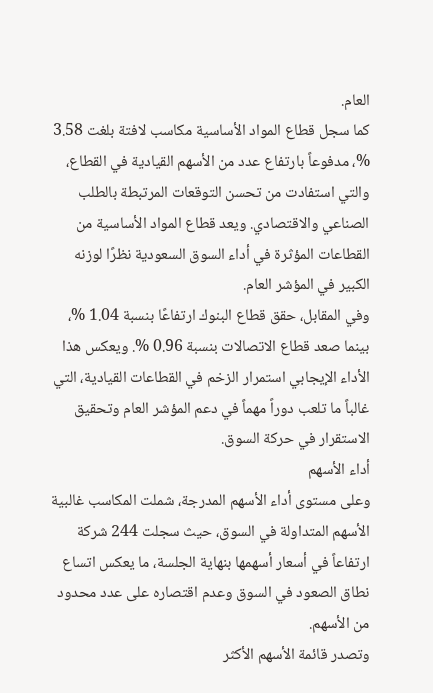العام.
كما سجل قطاع المواد الأساسية مكاسب لافتة بلغت 3.58 %، مدفوعاً بارتفاع عدد من الأسهم القيادية في القطاع، والتي استفادت من تحسن التوقعات المرتبطة بالطلب الصناعي والاقتصادي. ويعد قطاع المواد الأساسية من القطاعات المؤثرة في أداء السوق السعودية نظرًا لوزنه الكبير في المؤشر العام.
وفي المقابل، حقق قطاع البنوك ارتفاعًا بنسبة 1.04 %، بينما صعد قطاع الاتصالات بنسبة 0.96 %. ويعكس هذا الأداء الإيجابي استمرار الزخم في القطاعات القيادية، التي غالباً ما تلعب دوراً مهماً في دعم المؤشر العام وتحقيق الاستقرار في حركة السوق.
أداء الأسهم
وعلى مستوى أداء الأسهم المدرجة، شملت المكاسب غالبية الأسهم المتداولة في السوق، حيث سجلت 244 شركة ارتفاعاً في أسعار أسهمها بنهاية الجلسة، ما يعكس اتساع نطاق الصعود في السوق وعدم اقتصاره على عدد محدود من الأسهم.
وتصدر قائمة الأسهم الأكثر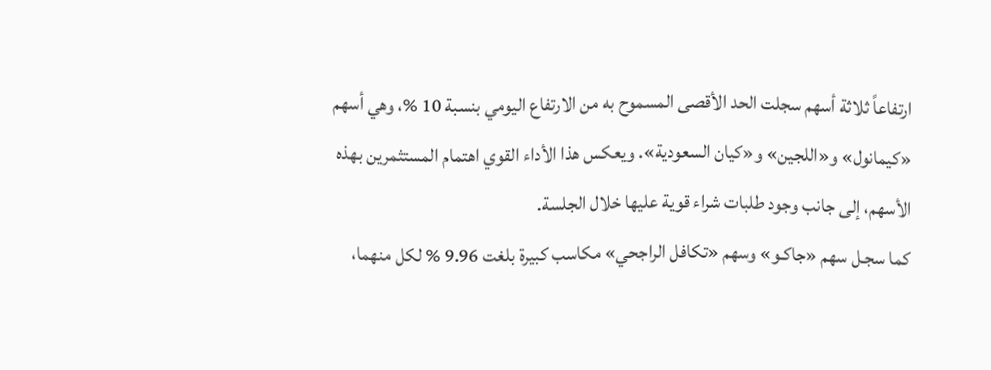ارتفاعاً ثلاثة أسهم سجلت الحد الأقصى المسموح به من الارتفاع اليومي بنسبة 10 %، وهي أسهم «كيمانول» و«اللجين» و«كيان السعودية». ويعكس هذا الأداء القوي اهتمام المستثمرين بهذه الأسهم، إلى جانب وجود طلبات شراء قوية عليها خلال الجلسة.
كما سجـل سهم «جاكـو» وسهم «تكافل الراجحي» مكاسب كبيرة بلغت 9.96 % لكل منهما،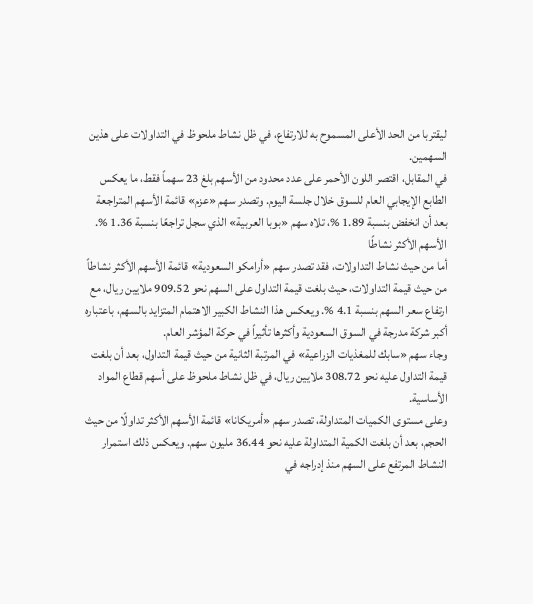ليقتربا من الحد الأعلى المسموح به للارتفاع، في ظل نشاط ملحوظ في التداولات على هذين السهمين.
في المقابل، اقتصر اللون الأحمر على عدد محدود من الأسهم بلغ 23 سهماً فقط، ما يعكس الطابع الإيجابي العام للسوق خلال جلسة اليوم. وتصدر سهم «عزم» قائمة الأسهم المتراجعة بعد أن انخفض بنسبة 1.89 %، تلاه سهم «بوبا العربية» الذي سجل تراجعًا بنسبة 1.36 %.
الأسهم الأكثر نشاطًا
أما من حيث نشاط التداولات، فقد تصدر سهم «أرامكو السعودية» قائمة الأسهم الأكثر نشاطاً من حيث قيمة التداولات، حيث بلغت قيمة التداول على السهم نحو 909.52 ملايين ريال، مع ارتفاع سعر السهم بنسبة 4.1 %. ويعكس هذا النشاط الكبير الاهتمام المتزايد بالسهم، باعتباره أكبر شركة مدرجة في السوق السعودية وأكثرها تأثيراً في حركة المؤشر العام.
وجاء سهم «سابك للمغذيات الزراعية» في المرتبة الثانية من حيث قيمة التداول، بعد أن بلغت قيمة التداول عليه نحو 308.72 ملايين ريال، في ظل نشاط ملحوظ على أسهم قطاع المواد الأساسية.
وعلى مستوى الكميات المتداولة، تصدر سهم «أمريكانا» قائمة الأسهم الأكثر تداولًا من حيث الحجم، بعد أن بلغت الكمية المتداولة عليه نحو 36.44 مليون سهم. ويعكس ذلك استمرار النشاط المرتفع على السهم منذ إدراجه في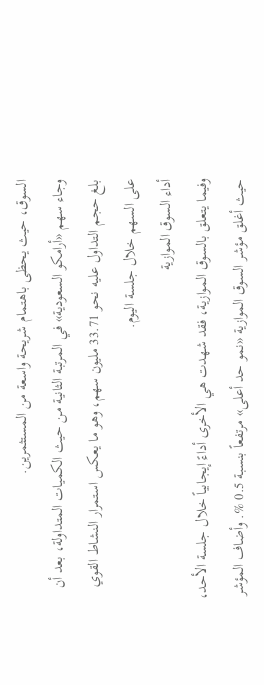السوق، حيث يحظى باهتمام شريحة واسعة من المستثمرين.
وجاء سهم «أرامكو السعودية» في المرتبة الثانية من حيث الكميات المتداولة، بعد أن بلغ حجم التداول عليه نحو 33.71 مليون سهم، وهو ما يعكس استمرار النشاط القوي على السهم خلال جلسة اليوم.
أداء السوق الموازية
وفيما يتعلق بالسوق الموازية، فقد شهدت هي الأخرى أداءً إيجابياً خلال جلسة الأحد، حيث أغلق مؤشر السوق الموازية «نمو حد أعلى» مرتفعاً بنسبة 0.5 %. وأضاف المؤشر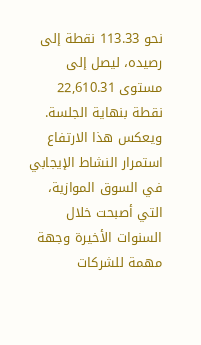نحو 113.33 نقطة إلى رصيده، ليصل إلى مستوى 22,610.31 نقطة بنهاية الجلسة.
ويعكس هذا الارتفاع استمرار النشاط الإيجابي في السوق الموازية، التي أصبحت خلال السنوات الأخيرة وجهة مهمة للشركات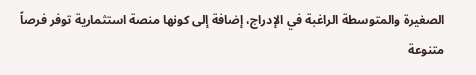الصغيرة والمتوسطة الراغبة في الإدراج، إضافة إلى كونها منصة استثمارية توفر فرصاً متنوعة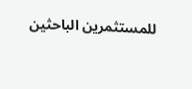للمستثمرين الباحثين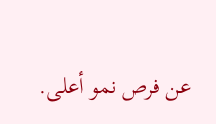عن فرص نمو أعلى.